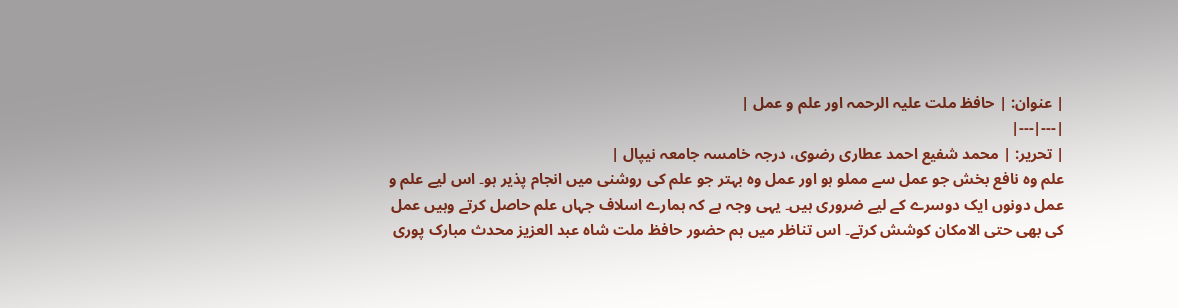| عنوان: | حافظ ملت علیہ الرحمہ اور علم و عمل |
|---|---|
| تحریر: | محمد شفیع احمد عطاری رضوی، درجہ خامسہ جامعہ نیپال |
علم وہ نافع بخش جو عمل سے مملو ہو اور عمل وہ بہتر جو علم کی روشنی میں انجام پذیر ہو۔ اس لیے علم و عمل دونوں ایک دوسرے کے لیے ضروری ہیں۔ یہی وجہ ہے کہ ہمارے اسلاف جہاں علم حاصل کرتے وہیں عمل کی بھی حتی الامکان کوشش کرتے۔ اس تناظر میں ہم حضور حافظ ملت شاہ عبد العزیز محدث مبارک پوری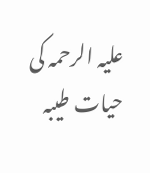علیہ الرحمہ کی حیات طیبہ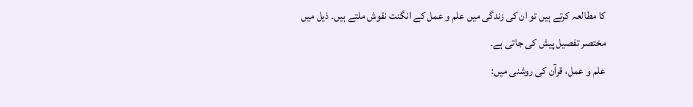کا مطالعہ کرتے ہیں تو ان کی زندگی میں علم و عمل کے انگنت نقوش ملتے ہیں۔ ذیل میں مختصر تفصیل پیش کی جاتی ہے۔
علم و عمل، قرآن کی روشنی میں: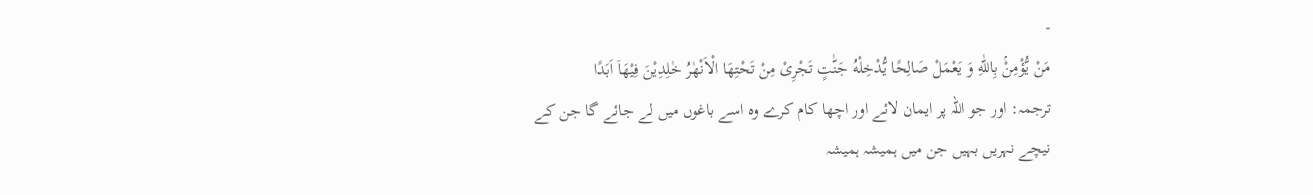-
مَنْ یُّؤْمِنْۢ بِاللّٰهِ وَ یَعْمَلْ صَالِحًا یُّدْخِلْهُ جَنّٰتٍ تَجْرِیْ مِنْ تَحْتِهَا الْاَنْهٰرُ خٰلِدِیْنَ فِیْهَاۤ اَبَدًا
ترجمہ: اور جو اللہ پر ایمان لائے اور اچھا کام کرے وہ اسے باغوں میں لے جائے گا جن کے نیچے نہریں بہیں جن میں ہمیشہ ہمیشہ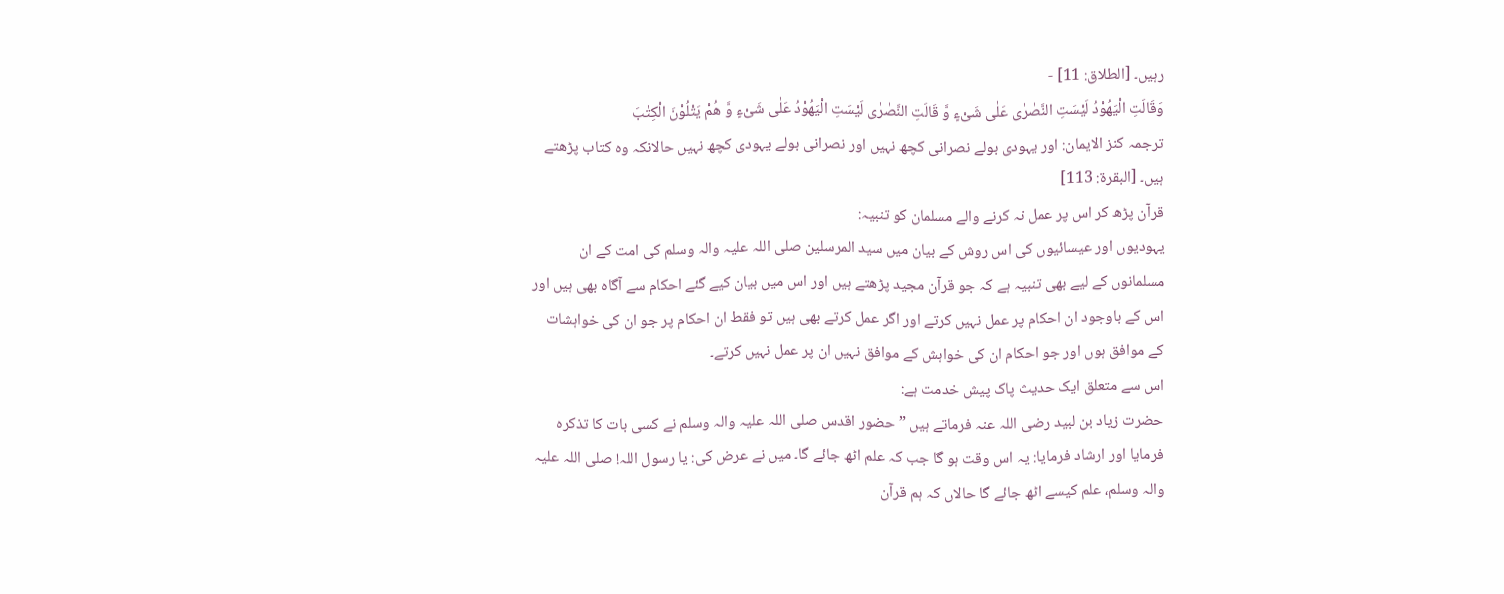رہیں۔ [الطلاق: 11] -
وَقَالَتِ الْیَهُوْدُ لَیْسَتِ النَّصٰرٰى عَلٰى شَیْءٍ وَّ قَالَتِ النَّصٰرٰى لَیْسَتِ الْیَهُوْدُ عَلٰى شَیْءٍ وَّ هُمْ یَتْلُوْنَ الْكِتٰبَ
ترجمہ کنز الایمان: اور یہودی بولے نصرانی کچھ نہیں اور نصرانی بولے یہودی کچھ نہیں حالانکہ وہ کتاب پڑھتے ہیں۔ [البقرۃ: 113]
قرآن پڑھ کر اس پر عمل نہ کرنے والے مسلمان کو تنبیہ:
یہودیوں اور عیسائیوں کی اس روش کے بیان میں سید المرسلین صلی اللہ علیہ والہ وسلم کی امت کے ان مسلمانوں کے لیے بھی تنبیہ ہے کہ جو قرآن مجید پڑھتے ہیں اور اس میں بیان کیے گئے احکام سے آگاہ بھی ہیں اور اس کے باوجود ان احکام پر عمل نہیں کرتے اور اگر عمل کرتے بھی ہیں تو فقط ان احکام پر جو ان کی خواہشات کے موافق ہوں اور جو احکام ان کی خواہش کے موافق نہیں ان پر عمل نہیں کرتے۔
اس سے متعلق ایک حدیث پاک پیش خدمت ہے:
حضرت زیاد بن لبید رضی اللہ عنہ فرماتے ہیں ”حضور اقدس صلی اللہ علیہ والہ وسلم نے کسی بات کا تذکرہ فرمایا اور ارشاد فرمایا: یہ اس وقت ہو گا جب کہ علم اٹھ جائے گا۔ میں نے عرض کی: یا رسول اللہ! صلی اللہ علیہ والہ وسلم، علم کیسے اٹھ جائے گا حالاں کہ ہم قرآن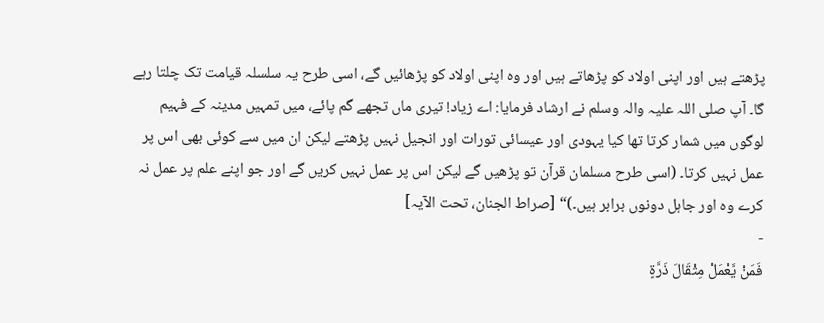پڑھتے ہیں اور اپنی اولاد کو پڑھاتے ہیں اور وہ اپنی اولاد کو پڑھائیں گے، اسی طرح یہ سلسلہ قیامت تک چلتا رہے گا۔ آپ صلی اللہ علیہ والہ وسلم نے ارشاد فرمایا: اے زیاد! تیری ماں تجھے گم پائے، میں تمہیں مدینہ کے فہیم لوگوں میں شمار کرتا تھا کیا یہودی اور عیسائی تورات اور انجیل نہیں پڑھتے لیکن ان میں سے کوئی بھی اس پر عمل نہیں کرتا۔ (اسی طرح مسلمان قرآن تو پڑھیں گے لیکن اس پر عمل نہیں کریں گے اور جو اپنے علم پر عمل نہ کرے وہ اور جاہل دونوں برابر ہیں۔)“ [صراط الجنان، تحت الآیہ]
-
فَمَنْ یَّعْمَلْ مِثْقَالَ ذَرَّةٍ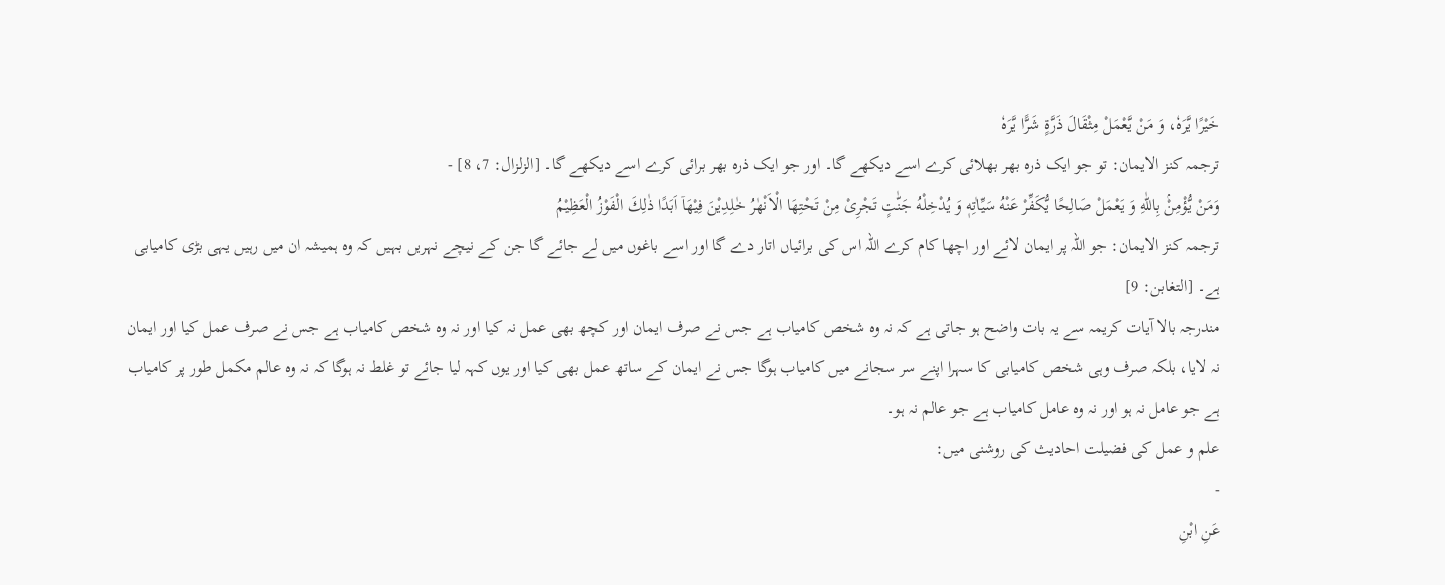خَیْرًا یَّرَهٗ، وَ مَنْ یَّعْمَلْ مِثْقَالَ ذَرَّةٍ شَرًّا یَّرَهٗ
ترجمہ کنز الایمان: تو جو ایک ذرہ بھر بھلائی کرے اسے دیکھے گا۔ اور جو ایک ذرہ بھر برائی کرے اسے دیکھے گا۔ [الزلزال: 7، 8] -
وَمَنْ یُّؤْمِنْۢ بِاللّٰهِ وَ یَعْمَلْ صَالِحًا یُّكَفِّرْ عَنْهُ سَیِّاٰتِهٖ وَ یُدْخِلْهُ جَنّٰتٍ تَجْرِیْ مِنْ تَحْتِهَا الْاَنْهٰرُ خٰلِدِیْنَ فِیْهَاۤ اَبَدًا ذٰلِكَ الْفَوْزُ الْعَظِیْمُ
ترجمہ کنز الایمان: جو اللہ پر ایمان لائے اور اچھا کام کرے اللہ اس کی برائیاں اتار دے گا اور اسے باغوں میں لے جائے گا جن کے نیچے نہریں بہیں کہ وہ ہمیشہ ان میں رہیں یہی بڑی کامیابی ہے۔ [التغابن: 9]
مندرجہ بالا آیات کریمہ سے یہ بات واضح ہو جاتی ہے کہ نہ وہ شخص کامیاب ہے جس نے صرف ایمان اور کچھ بھی عمل نہ کیا اور نہ وہ شخص کامیاب ہے جس نے صرف عمل کیا اور ایمان نہ لایا، بلکہ صرف وہی شخص کامیابی کا سہرا اپنے سر سجانے میں کامیاب ہوگا جس نے ایمان کے ساتھ عمل بھی کیا اور یوں کہہ لیا جائے تو غلط نہ ہوگا کہ نہ وہ عالم مکمل طور پر کامیاب ہے جو عامل نہ ہو اور نہ وہ عامل کامیاب ہے جو عالم نہ ہو۔
علم و عمل کی فضیلت احادیث کی روشنی میں:
-
عَنِ ابْنِ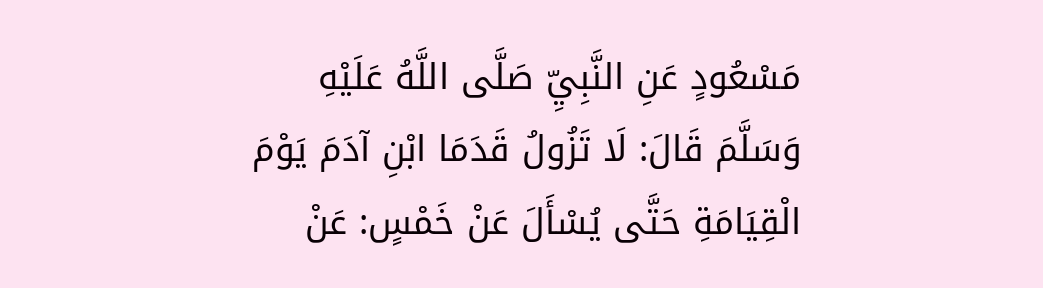مَسْعُودٍ عَنِ النَّبِيِّ صَلَّى اللَّهُ عَلَيْهِ وَسَلَّمَ قَالَ: لَا تَزُولُ قَدَمَا ابْنِ آدَمَ يَوْمَ الْقِيَامَةِ حَتَّى يُسْأَلَ عَنْ خَمْسٍ: عَنْ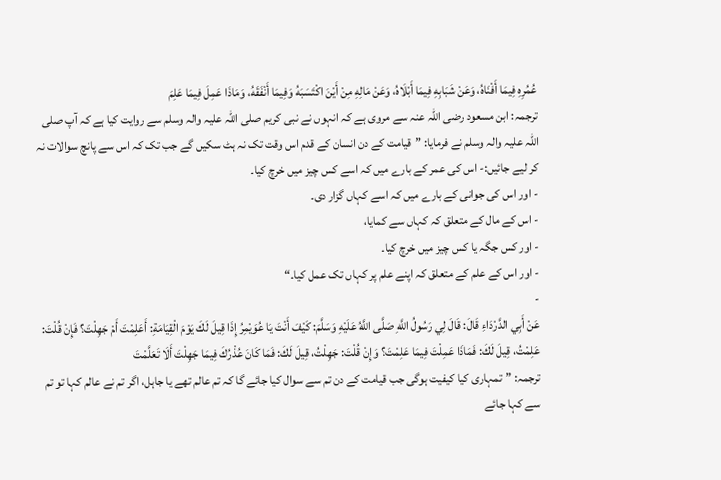عُمُرِهِ فِيمَا أَفْنَاهُ، وَعَنْ شَبَابِهِ فِيمَا أَبْلَاهُ، وَعَنْ مَالِهِ مِنْ أَيْنَ اكْتَسَبَهُ وَفِيمَا أَنْفَقَهُ، وَمَاذَا عَمِلَ فِيمَا عَلِمَ
ترجمہ: ابن مسعود رضی اللہ عنہ سے مروی ہے کہ انہوں نے نبی کریم صلی اللہ علیہ والہ وسلم سے روایت کیا ہے کہ آپ صلی اللہ علیہ والہ وسلم نے فرمایا: ”قیامت کے دن انسان کے قدم اس وقت تک نہ ہٹ سکیں گے جب تک کہ اس سے پانچ سوالات نہ کر لیے جائیں:- اس کی عمر کے بارے میں کہ اسے کس چیز میں خرچ کیا۔
- اور اس کی جوانی کے بارے میں کہ اسے کہاں گزار دی۔
- اس کے مال کے متعلق کہ کہاں سے کمایا،
- اور کس جگہ یا کس چیز میں خرچ کیا۔
- اور اس کے علم کے متعلق کہ اپنے علم پر کہاں تک عمل کیا۔“
-
عَنْ أَبِي الدَّرْدَاءِ قَالَ: قَالَ لِي رَسُولُ اللَّهِ صَلَّى اللَّهُ عَلَيْهِ وَسَلَّمَ: كَيْفَ أَنْتَ يَا عُوَيْمِرُ إِذَا قِيلَ لَكَ يَوْمَ الْقِيَامَةِ: أَعَلِمْتَ أَمْ جَهِلْتَ؟ فَإِنْ قُلْتَ: عَلِمْتُ، قِيلَ لَكَ: فَمَاذَا عَمِلْتَ فِيمَا عَلِمْتَ؟ وَإِنْ قُلْتَ: جَهِلْتُ، قِيلَ لَكَ: فَمَا كَانَ عُذْرُكَ فِيمَا جَهِلْتَ أَلَا تَعَلَّمْتَ
ترجمہ: ”تمہاری کیا کیفیت ہوگی جب قیامت کے دن تم سے سوال کیا جائے گا کہ تم عالم تھے یا جاہل، اگر تم نے عالم کہا تو تم سے کہا جائے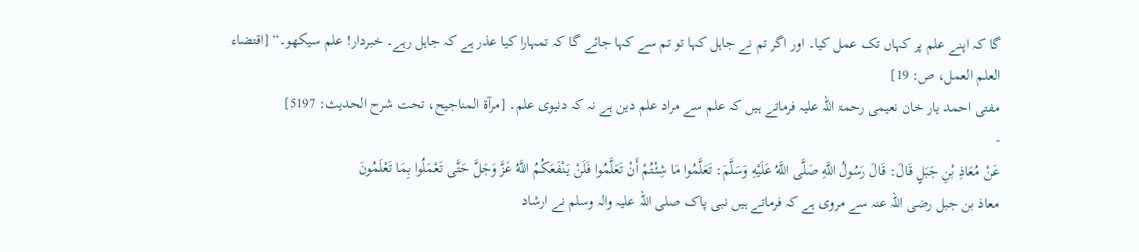گا کہ اپنے علم پر کہاں تک عمل کیا۔ اور اگر تم نے جاہل کہا تو تم سے کہا جائے گا کہ تمہارا کیا عذر ہے کہ جاہل رہے۔ خبردار! علم سیکھو۔“ [اقتضاء العلم العمل، ص: 19]
مفتی احمد یار خان نعیمی رحمۃ اللہ علیہ فرماتے ہیں کہ علم سے مراد علم دین ہے نہ کہ دنیوی علم۔ [مرآۃ المناجیح، تحت شرح الحدیث: 5197]
-
عَنْ مُعَاذِ بْنِ جَبَلٍ قَالَ: قَالَ رَسُولُ اللَّهِ صَلَّى اللَّهُ عَلَيْهِ وَسَلَّمَ: تَعَلَّمُوا مَا شِئْتُمْ أَنْ تَعَلَّمُوا فَلَنْ يَنْفَعَكُمُ اللَّهُ عَزَّ وَجَلَّ حَتَّى تَعْمَلُوا بِمَا تَعْلَمُونَ
معاذ بن جبل رضی اللہ عنہ سے مروی ہے کہ فرماتے ہیں نبی پاک صلی اللہ علیہ والہ وسلم نے ارشاد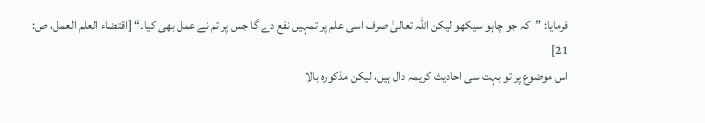فرمایا: ”کہ جو چاہو سیکھو لیکن اللہ تعالیٰ صرف اسی علم پر تمہیں نفع دے گا جس پر تم نے عمل بھی کیا۔“ [اقتضاء العلم العمل، ص: 21]
اس موضوع پر تو بہت سی احادیث کریمہ دال ہیں، لیکن مذکورہ بالا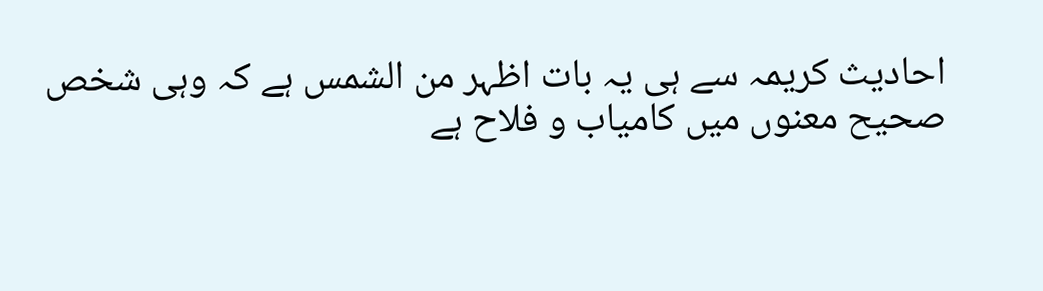احادیث کریمہ سے ہی یہ بات اظہر من الشمس ہے کہ وہی شخص صحیح معنوں میں کامیاب و فلاح ہے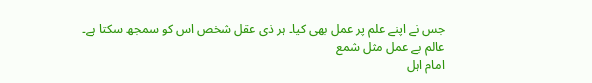جس نے اپنے علم پر عمل بھی کیا۔ ہر ذی عقل شخص اس کو سمجھ سکتا ہے۔
عالم بے عمل مثل شمع
امام اہل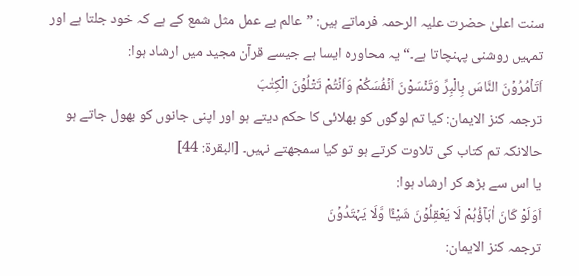سنت اعلیٰ حضرت علیہ الرحمہ فرماتے ہیں: ”عالم بے عمل مثل شمع کے ہے کہ خود جلتا ہے اور تمہیں روشنی پہنچاتا ہے۔“ یہ محاورہ ایسا ہے جیسے قرآن مجید میں ارشاد ہوا:
اَتَاۡمُرُوۡنَ النَّاسَ بِالْبِرِّ وَتَنۡسَوْنَ اَنۡفُسَکُمْ وَاَنۡتُمْ تَتْلُوۡنَ الْکِتٰبَ
ترجمہ کنز الایمان: کیا تم لوگوں کو بھلائی کا حکم دیتے ہو اور اپنی جانوں کو بھول جاتے ہو حالانکہ تم کتاب کی تلاوت کرتے ہو تو کیا سمجھتے نہیں۔ [البقرۃ: 44]
یا اس سے بڑھ کر ارشاد ہوا:
اَوَلَوْ کَانَ اٰبَآؤُہُمْ لَا یَعْقِلُوۡنَ شَیْـًٔا وَّلَا یَہۡتَدُوۡنَ
ترجمہ کنز الایمان: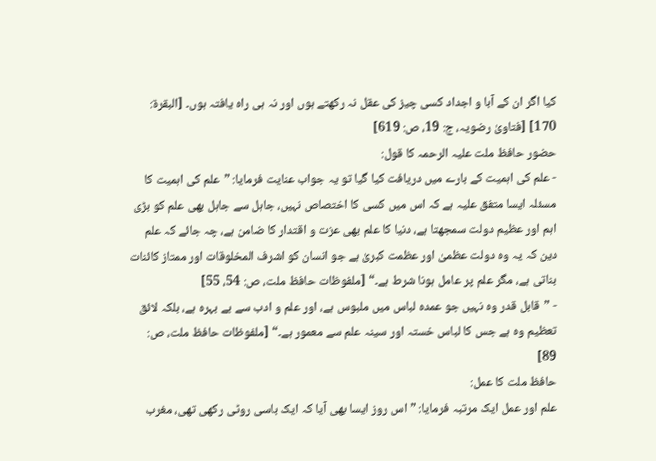کیا اگر ان کے آبا و اجداد کسی چیز کی عقل نہ رکھتے ہوں اور نہ ہی راہ یافتہ ہوں۔ [البقرۃ: 170] [فتاویٰ رضویہ، ج: 19، ص: 619]
حضور حافظ ملت علیہ الرحمہ کا قول:
- علم کی اہمیت کے بارے میں دریافت کیا گیا تو یہ جواب عنایت فرمایا: ”علم کی اہمیت کا مسئلہ ایسا متفق علیہ ہے کہ اس میں کسی کا اختصاص نہیں، جاہل سے جاہل بھی علم کو بڑی اہم اور عظیم دولت سمجھتا ہے، دنیا کا علم بھی عزت و اقتدار کا ضامن ہے، چہ جائے کہ علم دین کہ یہ وہ دولت عظمیٰ اور عظمت کبریٰ ہے جو انسان کو اشرف المخلوقات اور ممتاز کائنات بناتی ہے، مگر علم پر عامل ہونا شرط ہے۔“ [ملفوظات حافظ ملت، ص: 54، 55]
- ”قابل قدر وہ نہیں جو عمدہ لباس میں ملبوس ہے، اور علم و ادب سے بے بہرہ ہے، بلکہ لائق تعظیم وہ ہے جس کا لباس خستہ اور سینہ علم سے معمور ہے۔“ [ملفوظات حافظ ملت، ص: 89]
حافظ ملت کا عمل:
علم اور عمل ایک مرتبہ فرمایا: ”اس روز ایسا بھی آیا کہ ایک باسی روٹی رکھی تھی، مغرب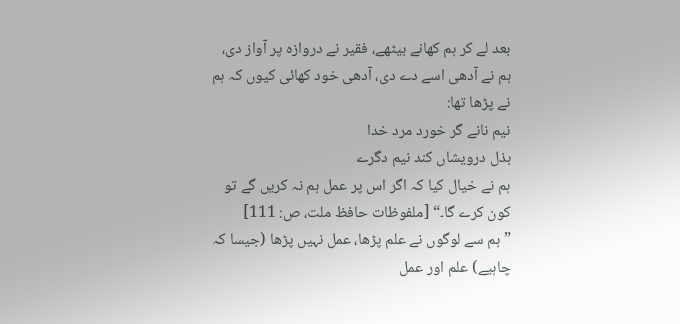بعد لے کر ہم کھانے بیٹھے، فقیر نے دروازہ پر آواز دی، ہم نے آدھی اسے دے دی، آدھی خود کھائی کیوں کہ ہم نے پڑھا تھا:
نیم نانے گر خورد مرد خدا
بذل درویشاں کند نیم دگرے
ہم نے خیال کیا کہ اگر اس پر عمل ہم نہ کریں گے تو کون کرے گا۔“ [ملفوظات حافظ ملت، ص: 111]
”ہم سے لوگوں نے علم پڑھا، عمل نہیں پڑھا (جیسا کہ چاہیے) علم اور عمل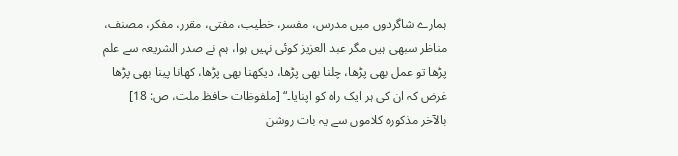ہمارے شاگردوں میں مدرس، مفسر، خطیب، مفتی، مقرر، مفکر، مصنف، مناظر سبھی ہیں مگر عبد العزیز کوئی نہیں ہوا، ہم نے صدر الشریعہ سے علم پڑھا تو عمل بھی پڑھا، چلنا بھی پڑھا، دیکھنا بھی پڑھا، کھانا پینا بھی پڑھا غرض کہ ان کی ہر ایک راہ کو اپنایا۔“ [ملفوظات حافظ ملت، ص: 18]
بالآخر مذکورہ کلاموں سے یہ بات روشن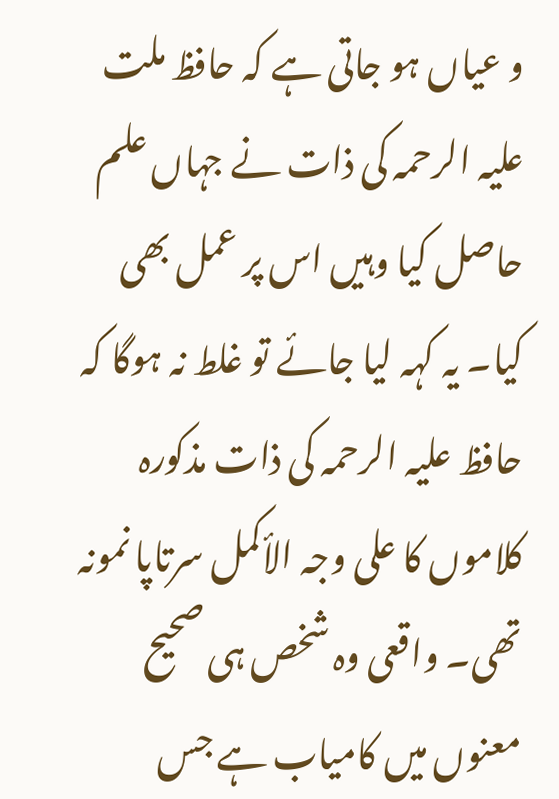و عیاں ہو جاتی ہے کہ حافظ ملت علیہ الرحمہ کی ذات نے جہاں علم حاصل کیا وہیں اس پر عمل بھی کیا۔ یہ کہہ لیا جائے تو غلط نہ ہوگا کہ حافظ علیہ الرحمہ کی ذات مذکورہ کلاموں کا علی وجہ الأکمل سرتاپا نمونہ تھی۔ واقعی وہ شخص ہی صحیح معنوں میں کامیاب ہے جس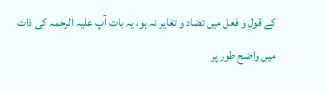کے قول و فعل میں تضاد و تغایر نہ ہو، یہ بات آپ علیہ الرحمہ کی ذات میں واضح طور پر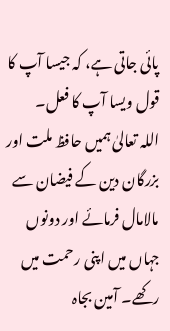پائی جاتی ہے، کہ جیسا آپ کا قول ویسا آپ کا فعل۔
اللہ تعالیٰ ہمیں حافظ ملت اور بزرگان دین کے فیضان سے مالامال فرمائے اور دونوں جہاں میں اپنی رحمت میں رکھے۔ آمین بجاہ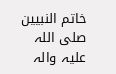خاتم النبیین صلی اللہ علیہ والہ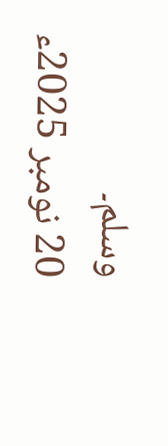وسلم۔
20 نومبر 2025ء